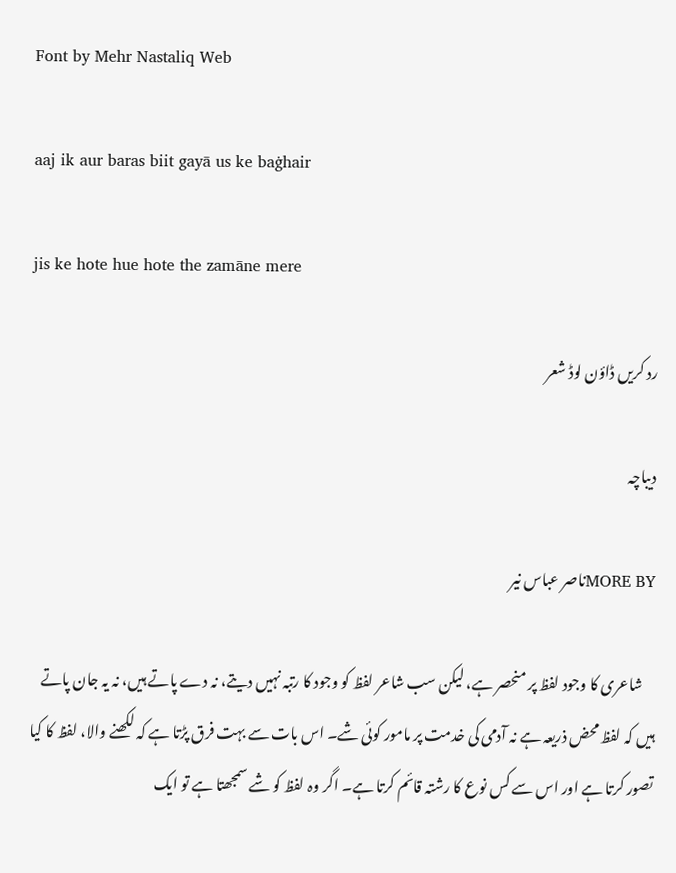Font by Mehr Nastaliq Web

aaj ik aur baras biit gayā us ke baġhair

jis ke hote hue hote the zamāne mere

رد کریں ڈاؤن لوڈ شعر

دیباچہ

MORE BYناصر عباس نیر

    شاعری کا وجود لفظ پر منحصر ہے، لیکن سب شاعر لفظ کو وجود کا رتبہ نہیں دیتے، نہ دے پاتے ہیں، نہ یہ جان پاتے ہیں کہ لفظ محض ذریعہ ہے نہ آدمی کی خدمت پر مامور کوئی شے۔ اس بات سے بہت فرق پڑتا ہے کہ لکھنے والا، لفظ کا کیا تصور کرتا ہے اور اس سے کس نوع کا رشتہ قائم کرتا ہے۔ اگر وہ لفظ کو شے سمجھتا ہے تو ایک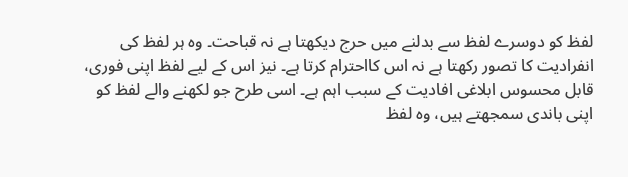لفظ کو دوسرے لفظ سے بدلنے میں حرج دیکھتا ہے نہ قباحت۔ وہ ہر لفظ کی انفرادیت کا تصور رکھتا ہے نہ اس کااحترام کرتا ہے۔ نیز اس کے لیے لفظ اپنی فوری، قابل محسوس ابلاغی افادیت کے سبب اہم ہے۔ اسی طرح جو لکھنے والے لفظ کو اپنی باندی سمجھتے ہیں، وہ لفظ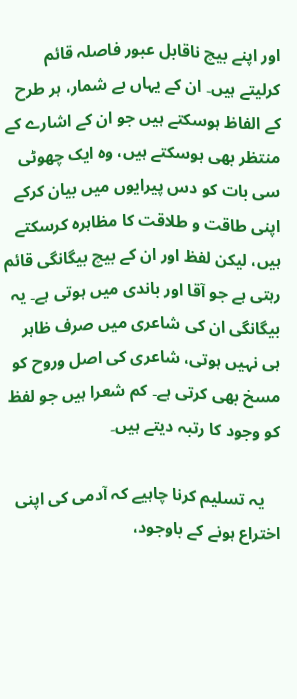اور اپنے بیچ ناقابل عبور فاصلہ قائم کرلیتے ہیں۔ ان کے یہاں بے شمار، ہر طرح کے الفاظ ہوسکتے ہیں جو ان کے اشارے کے منتظر بھی ہوسکتے ہیں، وہ ایک چھوٹی سی بات کو دس پیرایوں میں بیان کرکے اپنی طاقت و طلاقت کا مظاہرہ کرسکتے ہیں، لیکن لفظ اور ان کے بیچ بیگانگی قائم رہتی ہے جو آقا اور باندی میں ہوتی ہے۔ یہ بیگانگی ان کی شاعری میں صرف ظاہر ہی نہیں ہوتی، شاعری کی اصل وروح کو مسخ بھی کرتی ہے۔ کم شعرا ہیں جو لفظ کو وجود کا رتبہ دیتے ہیں۔

    یہ تسلیم کرنا چاہیے کہ آدمی کی اپنی اختراع ہونے کے باوجود،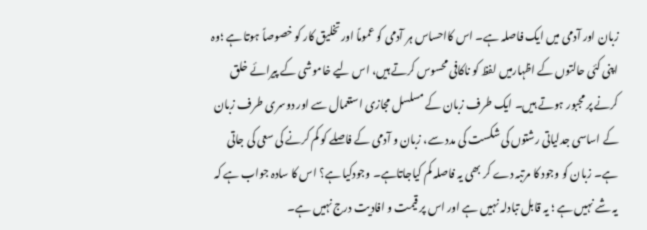زبان اور آدمی میں ایک فاصلہ ہے۔ اس کااحساس ہر آدمی کو عموماً اور تخلیق کار کو خصوصاً ہوتا ہے ؛وہ اپنی کئی حالتوں کے اظہارمیں لفظ کو ناکافی محسوس کرتے ہیں، اس لیے خاموشی کے پیرائے خلق کرنے پر مجبور ہوتے ہیں۔ ایک طرف زبان کے مسلسل مجازی استعمال سے اور دوسری طرف زبان کے اساسی جدلیاتی رشتوں کی شکست کی مدد سے، زبان و آدمی کے فاصلے کو کم کرنے کی سعی کی جاتی ہے۔ زبان کو وجود کا مرتبہ دے کر بھی یہ فاصلہ کم کیاجاتاہے۔ وجودکیا ہے؟ اس کا سادہ جواب ہے کہ یہ شے نہیں ہے ؛ یہ قابل تبادلہ نہیں ہے اور اس پر قیمت و افادیت درج نہیں ہے۔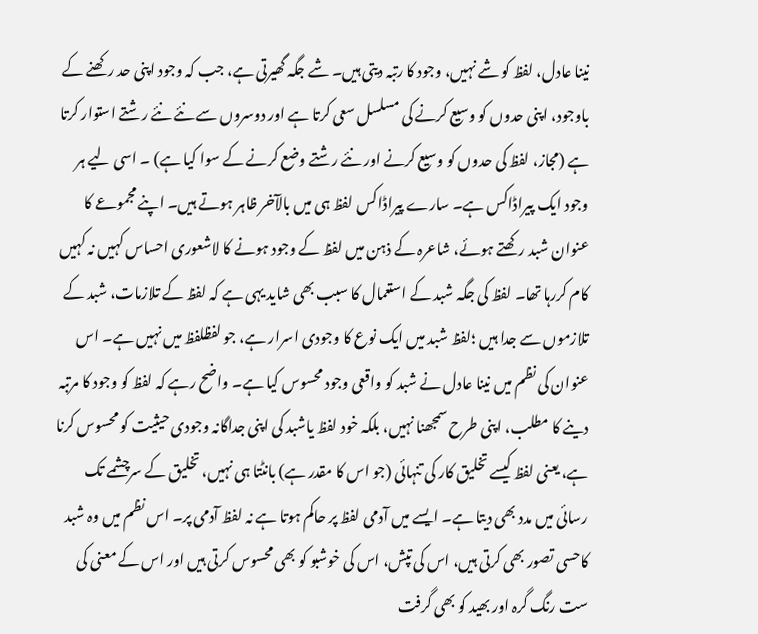نینا عادل، لفظ کو شے نہیں، وجود کا رتبہ دیتی ہیں۔ شے جگہ گھیرتی ہے، جب کہ وجود اپنی حد رکھنے کے باوجود، اپنی حدوں کو وسیع کرنے کی مسلسل سعی کرتا ہے اور دوسروں سے نئے نئے رشتے استوار کرتا ہے (مجاز، لفظ کی حدوں کو وسیع کرنے اور نئے رشتے وضع کرنے کے سوا کیا ہے) ۔ اسی لیے ہر وجود ایک پیراڈاکس ہے۔ سارے پیراڈاکس لفظ ہی میں بالآخر ظاہر ہوتے ہیں۔ اپنے مجموعے کا عنوان شبد رکھتے ہوئے، شاعرہ کے ذہن میں لفظ کے وجود ہونے کا لاشعوری احساس کہیں نہ کہیں کام کررہا تھا۔ لفظ کی جگہ شبد کے استعمال کا سبب بھی شاید یہی ہے کہ لفظ کے تلازمات، شبد کے تلازموں سے جدا ہیں ؛لفظ شبد میں ایک نوع کا وجودی اسرار ہے، جو لفظلفظ میں نہیں ہے۔ اس عنوان کی نظم میں نینا عادل نے شبد کو واقعی وجود محسوس کیا ہے۔ واضح رہے کہ لفظ کو وجود کا مرتبہ دینے کا مطلب، اپنی طرح سمجھنا نہیں، بلکہ خود لفظ یاشبد کی اپنی جداگانہ وجودی حیثیت کو محسوس کرنا ہے، یعنی لفظ کیسے تخلیق کار کی تنہائی (جو اس کا مقدر ہے) بانٹتا ہی نہیں، تخلیق کے سرچشمے تک رسائی میں مدد بھی دیتا ہے۔ ایسے میں آدمی لفظ پر حاکم ہوتا ہے نہ لفظ آدمی پر۔ اس نظم میں وہ شبد کاحسی تصور بھی کرتی ہیں، اس کی تپش، اس کی خوشبو کو بھی محسوس کرتی ہیں اور اس کے معنی کی ست رنگ گرہ اور بھید کو بھی گرفت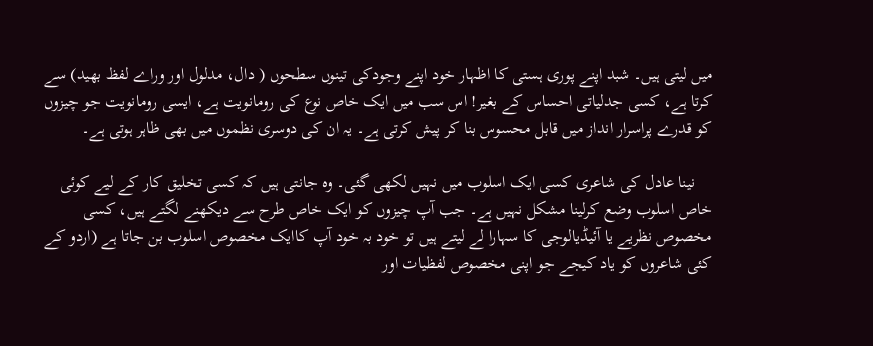میں لیتی ہیں۔ شبد اپنے پوری ہستی کا اظہار خود اپنے وجودکی تینوں سطحوں ( دال، مدلول اور وراے لفظ بھید) سے کرتا ہے، کسی جدلیاتی احساس کے بغیر! اس سب میں ایک خاص نوع کی رومانویت ہے، ایسی رومانویت جو چیزوں کو قدرے پراسرار انداز میں قابل محسوس بنا کر پیش کرتی ہے۔ یہ ان کی دوسری نظموں میں بھی ظاہر ہوتی ہے۔

    نینا عادل کی شاعری کسی ایک اسلوب میں نہیں لکھی گئی۔ وہ جانتی ہیں کہ کسی تخلیق کار کے لیے کوئی خاص اسلوب وضع کرلینا مشکل نہیں ہے۔ جب آپ چیزوں کو ایک خاص طرح سے دیکھنے لگتے ہیں، کسی مخصوص نظریے یا آئیڈیالوجی کا سہارا لے لیتے ہیں تو خود بہ خود آپ کاایک مخصوص اسلوب بن جاتا ہے (اردو کے کئی شاعروں کو یاد کیجے جو اپنی مخصوص لفظیات اور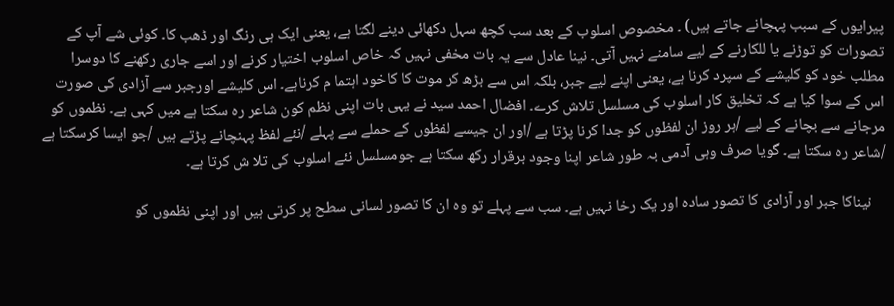پیرایوں کے سبب پہچانے جاتے ہیں) ۔ مخصوص اسلوب کے بعد سب کچھ سہل دکھائی دینے لگتا ہے، یعنی ایک ہی رنگ اور ڈھب کا۔ کوئی شے آپ کے تصورات کو توڑنے یا للکارنے کے لیے سامنے نہیں آتی۔ نینا عادل سے یہ بات مخفی نہیں کہ خاص اسلوب اختیار کرنے اور اسے جاری رکھنے کا دوسرا مطلب خود کو کلیشے کے سپرد کرنا ہے، یعنی اپنے لیے جبر، بلکہ اس سے بڑھ کر موت کا کاخود اہتما م کرناہے۔ اس کلیشے اورجبر سے آزادی کی صورت اس کے سوا کیا ہے کہ تخلیق کار اسلوب کی مسلسل تلاش کرے۔ افضال احمد سید نے یہی بات اپنی نظم کون شاعر رہ سکتا ہے میں کہی ہے۔ نظموں کو مرجانے سے بچانے کے لیے /ہر روز ان لفظوں کو جدا کرنا پڑتا ہے /اور ان جیسے لفظوں کے حملے سے پہلے /نئے لفظ پہنچانے پڑتے ہیں /جو ایسا کرسکتا ہے /شاعر رہ سکتا ہے۔ گویا صرف وہی آدمی بہ طور شاعر اپنا وجود برقرار رکھ سکتا ہے جومسلسل نئے اسلوب کی تلا ش کرتا ہے۔

    نیناکا جبر اور آزادی کا تصور سادہ اور یک رخا نہیں ہے۔ سب سے پہلے تو وہ ان کا تصور لسانی سطح پر کرتی ہیں اور اپنی نظموں کو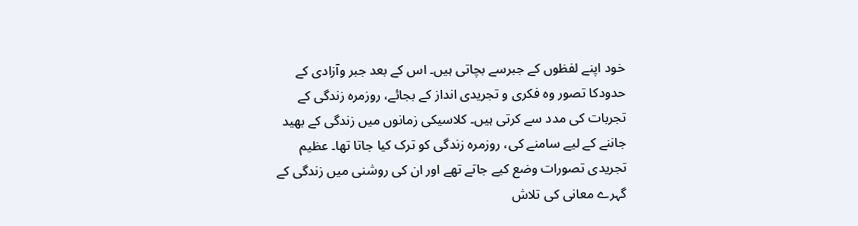خود اپنے لفظوں کے جبرسے بچاتی ہیں۔ اس کے بعد جبر وآزادی کے حدودکا تصور وہ فکری و تجریدی انداز کے بجائے، روزمرہ زندگی کے تجربات کی مدد سے کرتی ہیں۔ کلاسیکی زمانوں میں زندگی کے بھید جاننے کے لیے سامنے کی، روزمرہ زندگی کو ترک کیا جاتا تھا۔ عظیم تجریدی تصورات وضع کیے جاتے تھے اور ان کی روشنی میں زندگی کے گہرے معانی کی تلاش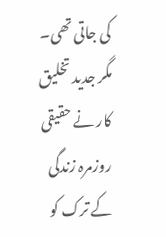کی جاتی تھی۔ مگر جدید تخلیق کار نے حقیقی روزمرہ زندگی کے ترک کو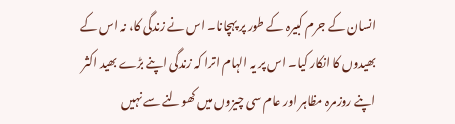انسان کے جرم کبیرہ کے طور پر پہچانا۔ اس نے زندگی کا، نہ اس کے بھیدوں کا انکار کیا۔ اس پر یہ الہام اترا کہ زندگی اپنے بڑے بھید اکثر اپنے روزمرہ مظاہر اور عام سی چیزوں میں کھولنے سے نہیں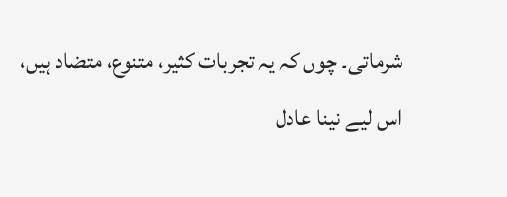شرماتی۔ چوں کہ یہ تجربات کثیر، متنوع، متضاد ہیں، اس لیے نینا عادل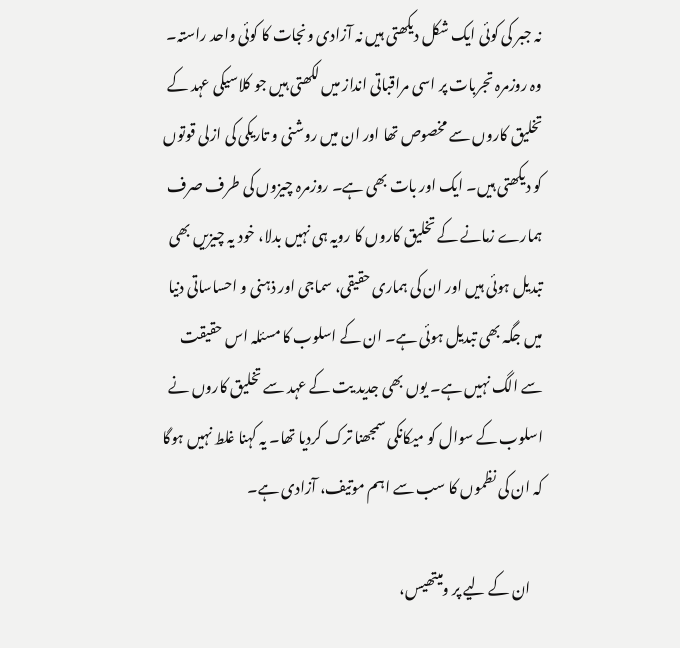نہ جبر کی کوئی ایک شکل دیکھتی ہیں نہ آزادی ونجات کا کوئی واحد راستہ۔ وہ روزمرہ تجربات پر اسی مراقباتی انداز میں لکھتی ہیں جو کلاسیکی عہد کے تخلیق کاروں سے مخصوص تھا اور ان میں روشنی و تاریکی کی ازلی قوتوں کو دیکھتی ہیں۔ ایک اور بات بھی ہے۔ روزمرہ چیزوں کی طرف صرف ہمارے زمانے کے تخلیق کاروں کا رویہ ہی نہیں بدلا، خود یہ چیزیں بھی تبدیل ہوئی ہیں اور ان کی ہماری حقیقی، سماجی اور ذہنی و احساساتی دنیا میں جگہ بھی تبدیل ہوئی ہے۔ ان کے اسلوب کا مسئلہ اس حقیقت سے الگ نہیں ہے۔ یوں بھی جدید یت کے عہد سے تخلیق کاروں نے اسلوب کے سوال کو میکانکی سمجھنا ترک کردیا تھا۔ یہ کہنا غلط نہیں ہوگا کہ ان کی نظموں کا سب سے اہم موتیف، آزادی ہے۔

    ان کے لیے پر ومیتھیس،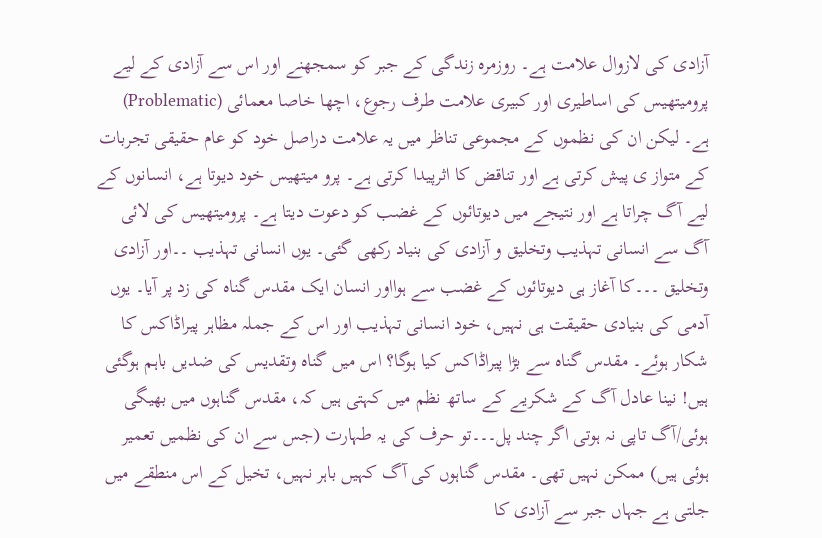آزادی کی لازوال علامت ہے۔ روزمرہ زندگی کے جبر کو سمجھنے اور اس سے آزادی کے لیے پرومیتھیس کی اساطیری اور کبیری علامت طرف رجوع، اچھا خاصا معمائی (Problematic) ہے۔ لیکن ان کی نظموں کے مجموعی تناظر میں یہ علامت دراصل خود کو عام حقیقی تجربات کے متواز ی پیش کرتی ہے اور تناقض کا اثرپیدا کرتی ہے۔ پرو میتھیس خود دیوتا ہے، انسانوں کے لیے آگ چراتا ہے اور نتیجے میں دیوتائوں کے غضب کو دعوت دیتا ہے۔ پرومیتھیس کی لائی آگ سے انسانی تہذیب وتخلیق و آزادی کی بنیاد رکھی گئی۔ یوں انسانی تہذیب ۔۔اور آزادی وتخلیق ۔۔۔کا آغاز ہی دیوتائوں کے غضب سے ہوااور انسان ایک مقدس گناہ کی زد پر آیا۔ یوں آدمی کی بنیادی حقیقت ہی نہیں، خود انسانی تہذیب اور اس کے جملہ مظاہر پیراڈاکس کا شکار ہوئے۔ مقدس گناہ سے بڑا پیراڈاکس کیا ہوگا؟ اس میں گناہ وتقدیس کی ضدیں باہم ہوگئی ہیں! نینا عادل آگ کے شکریے کے ساتھ نظم میں کہتی ہیں کہ، مقدس گناہوں میں بھیگی ہوئی/آگ تاپی نہ ہوتی اگر چند پل۔۔۔تو حرف کی یہ طہارت (جس سے ان کی نظمیں تعمیر ہوئی ہیں) ممکن نہیں تھی۔ مقدس گناہوں کی آگ کہیں باہر نہیں، تخیل کے اس منطقے میں جلتی ہے جہاں جبر سے آزادی کا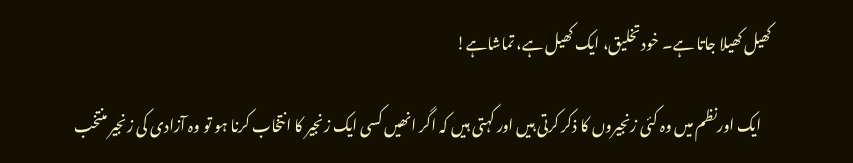کھیل کھیلا جاتا ہے۔ خود تخلیق، ایک کھیل ہے، تماشاہے!

    ایک اورنظم میں وہ کئی زنجیروں کا ذکر کرتی ہیں اور کہتی ہیں کہ اگر انھیں کسی ایک زنجیر کا انتخاب کرنا ہو تو وہ آزادی کی زنجیر منتخب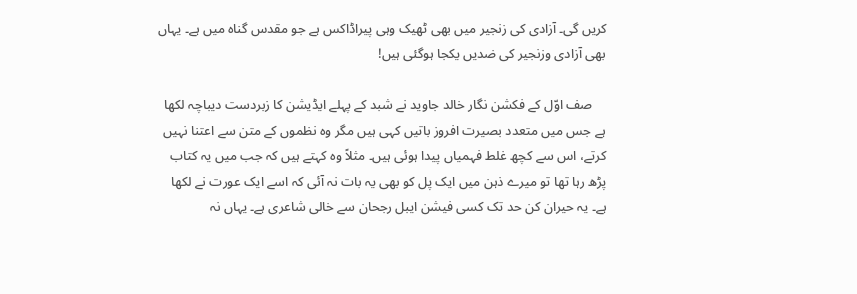کریں گی۔ آزادی کی زنجیر میں بھی ٹھیک وہی پیراڈاکس ہے جو مقدس گناہ میں ہے۔ یہاں بھی آزادی وزنجیر کی ضدیں یکجا ہوگئی ہیں!

    صف اوّل کے فکشن نگار خالد جاوید نے شبد کے پہلے ایڈیشن کا زبردست دیباچہ لکھا ہے جس میں متعدد بصیرت افروز باتیں کہی ہیں مگر وہ نظموں کے متن سے اعتنا نہیں کرتے، اس سے کچھ غلط فہمیاں پیدا ہوئی ہیں۔ مثلاً وہ کہتے ہیں کہ جب میں یہ کتاب پڑھ رہا تھا تو میرے ذہن میں ایک پل کو بھی یہ بات نہ آئی کہ اسے ایک عورت نے لکھا ہے۔ یہ حیران کن حد تک کسی فیشن ایبل رجحان سے خالی شاعری ہے۔ یہاں نہ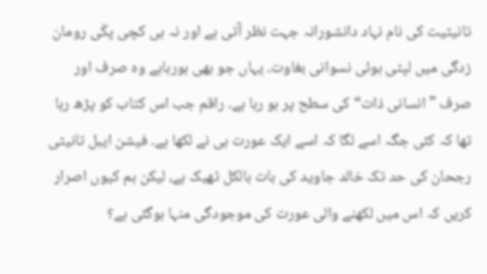تانیثیت کی نام نہاد دانشورانہ جہت نظر آتی ہے اور نہ ہی کچی پکّی رومان زدگی میں لپٹی ہوئی نسوانی بغاوت۔ یہاں جو بھی ہورہاہے وہ صرف اور صرف ”انسانی ذات“کی سطح پر ہو رہا ہے۔ راقم جب اس کتاب کو پڑھ رہا تھا کہ کئی جگہ اسے لگا کہ اسے ایک عورت ہی نے لکھا ہے۔ فیشن ایبل تانیثی رجحان کی حد تک خالد جاوید کی بات بالکل ٹھیک ہے، لیکن ہم کیوں اصرار کریں کہ اس میں لکھنے والی عورت کی موجودگی منہا ہوگئی ہے؟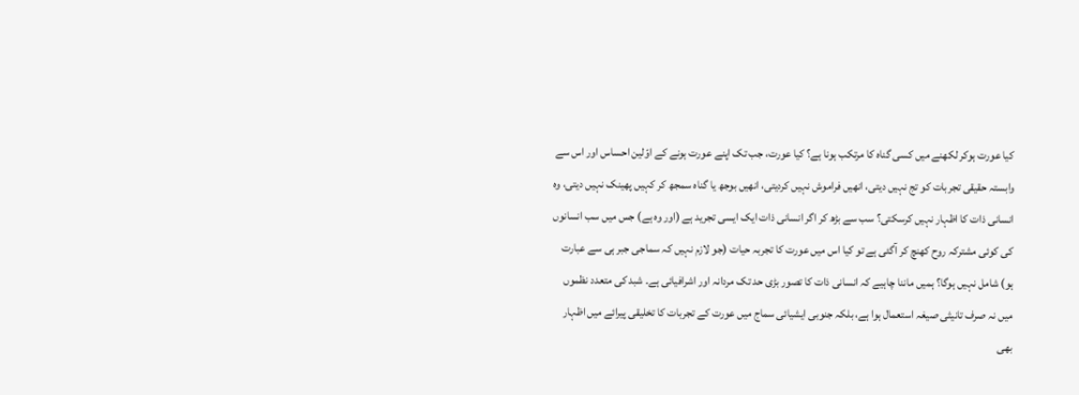کیا عورت ہوکر لکھنے میں کسی گناہ کا مرتکب ہونا ہے؟ کیا عورت، جب تک اپنے عورت ہونے کے اوّلین احساس اور اس سے وابستہ حقیقی تجربات کو تج نہیں دیتی، انھیں فراموش نہیں کردیتی، انھیں بوجھ یا گناہ سمجھ کر کہیں پھینک نہیں دیتی، وہ انسانی ذات کا اظہار نہیں کرسکتی؟ سب سے بڑھ کر اگر انسانی ذات ایک ایسی تجرید ہے (اور وہ ہے) جس میں سب انسانوں کی کوئی مشترکہ روح کھنچ کر آگئی ہے تو کیا اس میں عورت کا تجربہ حیات (جو لازم نہیں کہ سماجی جبر ہی سے عبارت ہو) شامل نہیں ہوگا؟ ہمیں ماننا چاہیے کہ انسانی ذات کا تصور بڑی حد تک مردانہ اور اشرافیائی ہے۔ شبد کی متعدد نظموں میں نہ صرف تانیثی صیغہ استعمال ہوا ہے، بلکہ جنوبی ایشیائی سماج میں عورت کے تجربات کا تخلیقی پیرائے میں اظہار بھی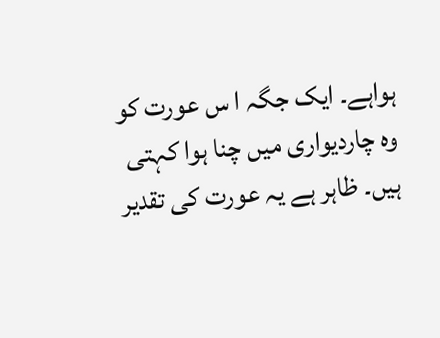ہواہے۔ ایک جگہ ا س عورت کو وہ چاردیواری میں چنا ہوا کہتی ہیں۔ ظاہر ہے یہ عورت کی تقدیر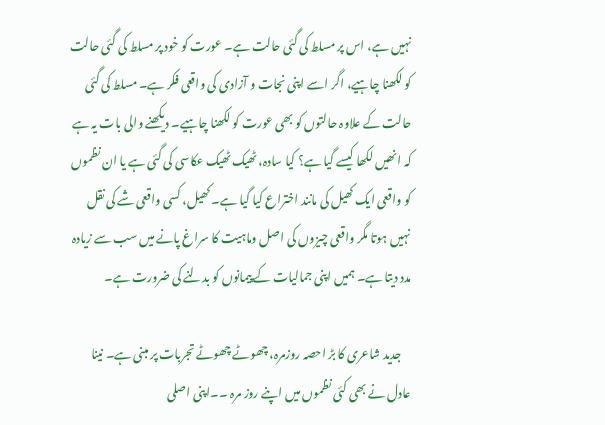نہیں ہے، اس پر مسلط کی گئی حالت ہے۔ عورت کو خود پر مسلط کی گئی حالت کو لکھنا چاہیے، اگر اسے اپنی نجات و آزادی کی واقعی فکر ہے۔ مسلط کی گئی حالت کے علاوہ حالتوں کو بھی عورت کو لکھنا چاہیے۔ دیکھنے والی بات یہ ہے کہ انھیں لکھا کیسے گیا ہے؟ کیا سادہ، ٹھیک ٹھیک عکاسی کی گئی ہے یا ان نظموں کو واقعی ایک کھیل کی مانند اختراع کیا گیا ہے۔ کھیل، کسی واقعی شے کی نقل نہیں ہوتا مگر واقعی چیزوں کی اصل وماہیت کا سراغ پانے میں سب سے زیادہ مدد دیتا ہے۔ ہمیں اپنی جمالیات کے پیمانوں کو بدلنے کی ضرورت ہے۔

    جدید شاعری کا بڑ احصہ روزمرہ، چھوٹے چھوٹے تجربات پر مبنی ہے۔ نینا عادل نے بھی کئی نظموں میں اپنے روز مرہ ۔۔اپنی اصلی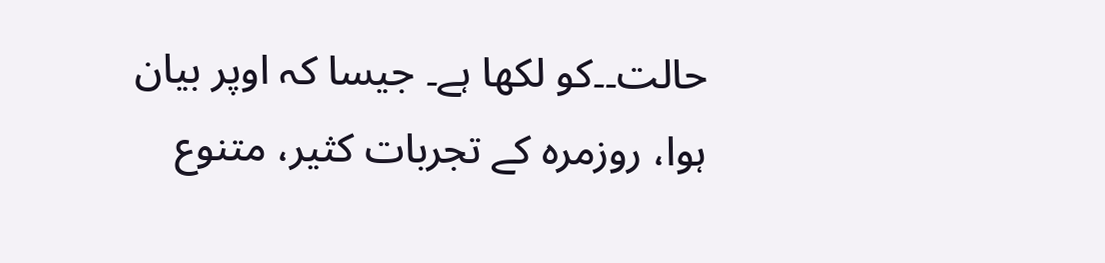حالت۔۔کو لکھا ہے۔ جیسا کہ اوپر بیان ہوا، روزمرہ کے تجربات کثیر، متنوع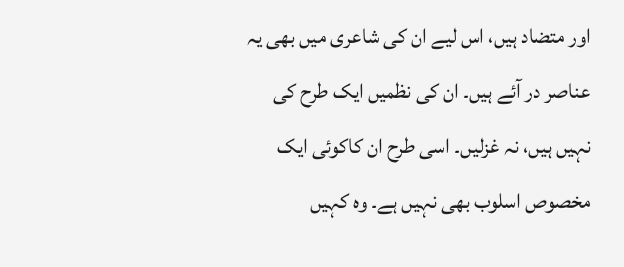اور متضاد ہیں، اس لیے ان کی شاعری میں بھی یہ عناصر در آئے ہیں۔ ان کی نظمیں ایک طرح کی نہیں ہیں، نہ غزلیں۔ اسی طرح ان کاکوئی ایک مخصوص اسلوب بھی نہیں ہے۔ وہ کہیں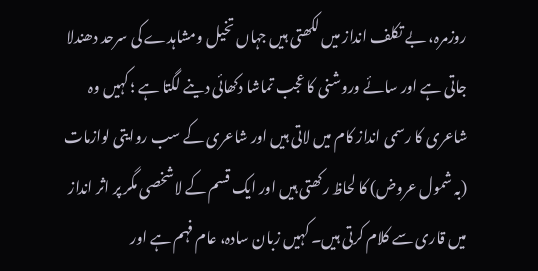روزمرہ، بے تکلف انداز میں لکھتی ہیں جہاں تخیل ومشاہدے کی سرحد دھندلا جاتی ہے اور سائے وروشنی کا عجب تماشا دکھائی دینے لگتا ہے ؛ کہیں وہ شاعری کا رسمی انداز کام میں لاتی ہیں اور شاعری کے سب روایتی لوازمات (بہ شمول عروض) کا لحاظ رکھتی ہیں اور ایک قسم کے لاشخصی مگر پر اثر انداز میں قاری سے کلام کرتی ہیں۔ کہیں زبان سادہ، عام فہم ہے اور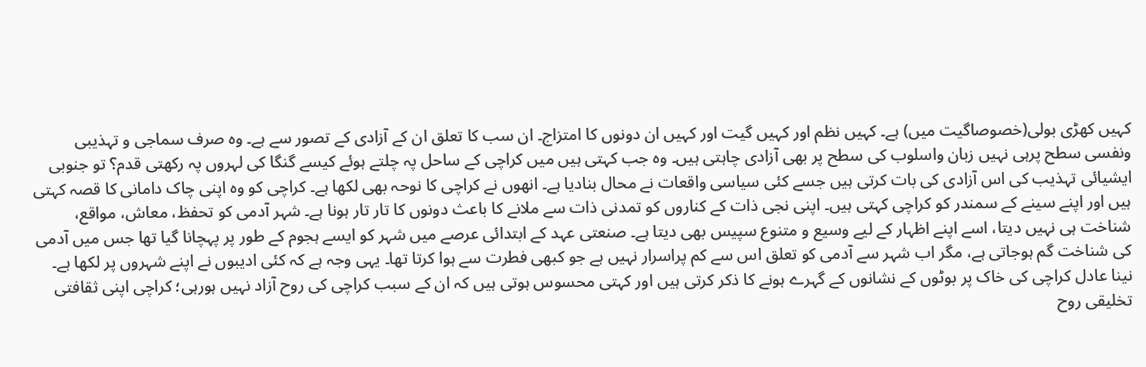کہیں کھڑی بولی(خصوصاگیت میں) ہے۔ کہیں نظم اور کہیں گیت اور کہیں ان دونوں کا امتزاج۔ ان سب کا تعلق ان کے آزادی کے تصور سے ہے۔ وہ صرف سماجی و تہذیبی ونفسی سطح پرہی نہیں زبان واسلوب کی سطح پر بھی آزادی چاہتی ہیں۔ وہ جب کہتی ہیں میں کراچی کے ساحل پہ چلتے ہوئے کیسے گنگا کی لہروں پہ رکھتی قدم؟ تو جنوبی ایشیائی تہذیب کی اس آزادی کی بات کرتی ہیں جسے کئی سیاسی واقعات نے محال بنادیا ہے۔ انھوں نے کراچی کا نوحہ بھی لکھا ہے۔ کراچی کو وہ اپنی چاک دامانی کا قصہ کہتی ہیں اور اپنے سینے کے سمندر کو کراچی کہتی ہیں۔ اپنی نجی ذات کے کناروں کو تمدنی ذات سے ملانے کا باعث دونوں کا تار تار ہونا ہے۔ شہر آدمی کو تحفظ، معاش، مواقع، شناخت ہی نہیں دیتا، اسے اپنے اظہار کے لیے وسیع و متنوع سپیس بھی دیتا ہے۔ صنعتی عہد کے ابتدائی عرصے میں شہر کو ایسے ہجوم کے طور پر پہچانا گیا تھا جس میں آدمی کی شناخت گم ہوجاتی ہے، مگر اب شہر سے آدمی کو تعلق اس سے کم پراسرار نہیں ہے جو کبھی فطرت سے ہوا کرتا تھا۔ یہی وجہ ہے کہ کئی ادیبوں نے اپنے شہروں پر لکھا ہے۔ نینا عادل کراچی کی خاک پر بوٹوں کے نشانوں کے گہرے ہونے کا ذکر کرتی ہیں اور کہتی محسوس ہوتی ہیں کہ ان کے سبب کراچی کی روح آزاد نہیں ہورہی؛ کراچی اپنی ثقافتی تخلیقی روح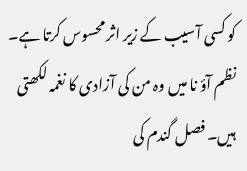کو کسی آسیب کے زیر اثر محسوس کرتا ہے۔ نظم آؤ نا میں وہ من کی آزادی کا نغمہ لکھتی ہیں۔ فصل گندم کی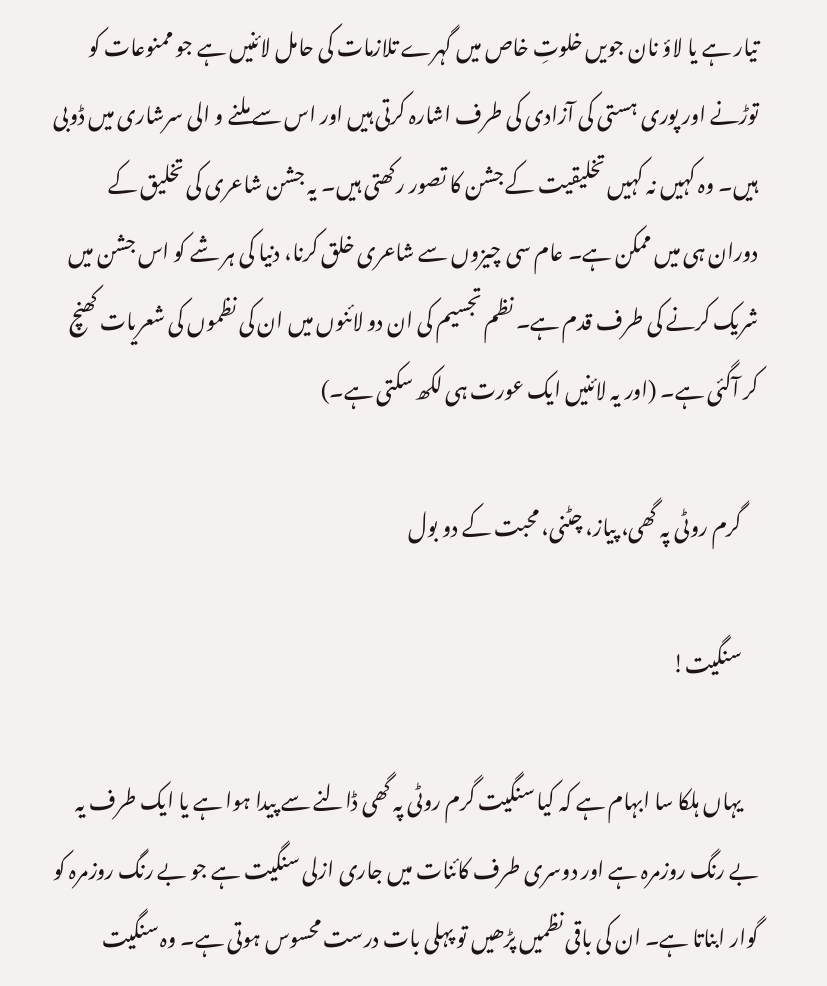تیار ہے یا لاؤ نان جویں خلوتِ خاص میں گہرے تلازمات کی حامل لائنیں ہے جو ممنوعات کو توڑنے اور پوری ہستی کی آزادی کی طرف اشارہ کرتی ہیں اور اس سے ملنے و الی سرشاری میں ڈوبی ہیں۔ وہ کہیں نہ کہیں تخلیقیت کے جشن کا تصور رکھتی ہیں۔ یہ جشن شاعری کی تخلیق کے دوران ہی میں ممکن ہے۔ عام سی چیزوں سے شاعری خلق کرنا، دنیا کی ہر شے کو اس جشن میں شریک کرنے کی طرف قدم ہے۔ نظم تجسیم کی ان دو لائنوں میں ان کی نظموں کی شعریات کھنچ کر آگئی ہے۔ (اور یہ لائنیں ایک عورت ہی لکھ سکتی ہے۔)

    گرم روٹی پہ گھی، پیاز، چٹنی، محبت کے دو بول

    سنگیت!

    یہاں ہلکا سا ابہام ہے کہ کیا سنگیت گرم روٹی پہ گھی ڈالنے سے پیدا ہوا ہے یا ایک طرف یہ بے رنگ روزمرہ ہے اور دوسری طرف کائنات میں جاری ازلی سنگیت ہے جو بے رنگ روزمرہ کو گوار ابناتا ہے۔ ان کی باقی نظمیں پڑھیں تو پہلی بات درست محسوس ہوتی ہے۔ وہ سنگیت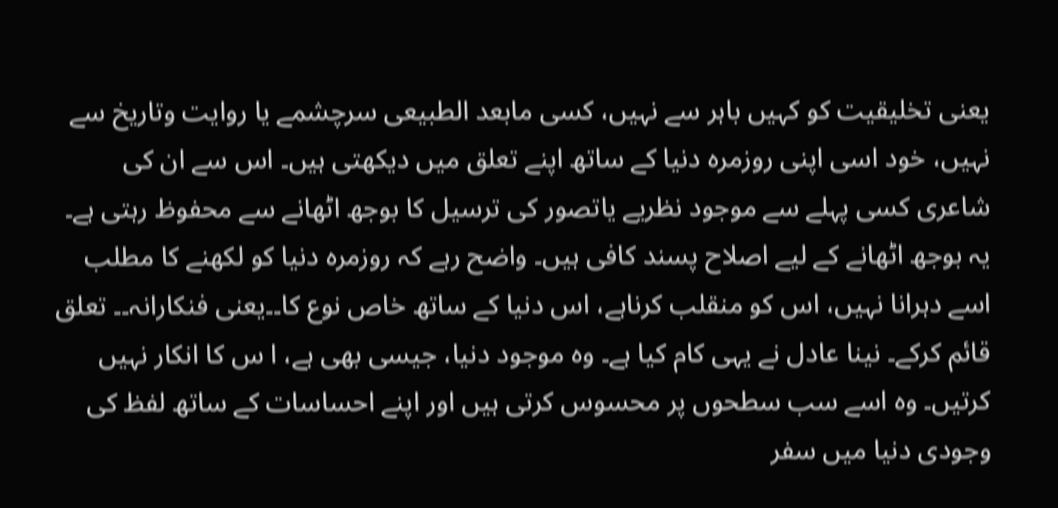یعنی تخلیقیت کو کہیں باہر سے نہیں، کسی مابعد الطبیعی سرچشمے یا روایت وتاریخ سے نہیں، خود اسی اپنی روزمرہ دنیا کے ساتھ اپنے تعلق میں دیکھتی ہیں۔ اس سے ان کی شاعری کسی پہلے سے موجود نظریے یاتصور کی ترسیل کا بوجھ اٹھانے سے محفوظ رہتی ہے۔ یہ بوجھ اٹھانے کے لیے اصلاح پسند کافی ہیں۔ واضح رہے کہ روزمرہ دنیا کو لکھنے کا مطلب اسے دہرانا نہیں، اس کو منقلب کرناہے، اس دنیا کے ساتھ خاص نوع کا۔۔یعنی فنکارانہ۔۔ تعلق قائم کرکے۔ نینا عادل نے یہی کام کیا ہے۔ وہ موجود دنیا، جیسی بھی ہے، ا س کا انکار نہیں کرتیں۔ وہ اسے سب سطحوں پر محسوس کرتی ہیں اور اپنے احساسات کے ساتھ لفظ کی وجودی دنیا میں سفر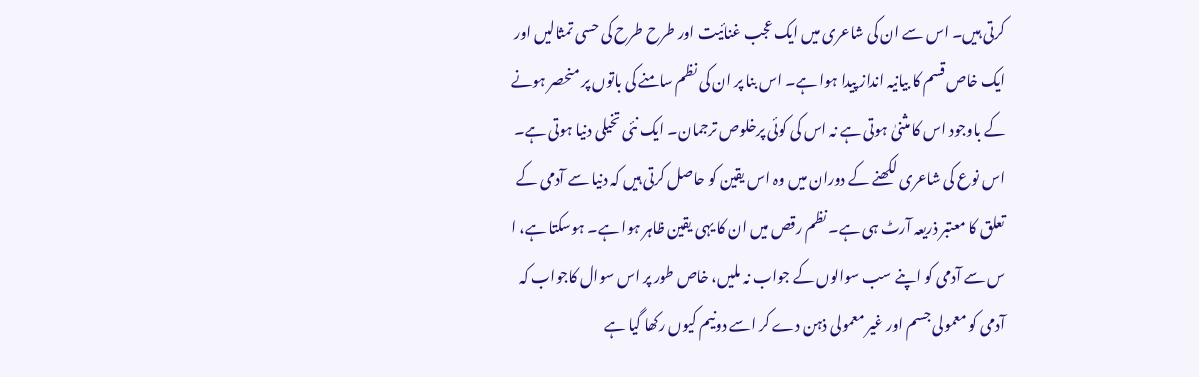کرتی ہیں۔ اس سے ان کی شاعری میں ایک عجب غنائیت اور طرح طرح کی حسی تمثالیں اور ایک خاص قسم کا بیانیہ انداز پیدا ہوا ہے۔ اس بنا پر ان کی نظم سامنے کی باتوں پر منحصر ہونے کے باوجود اس کا مثنیٰ ہوتی ہے نہ اس کی کوئی پرخلوص ترجمان۔ ایک نئی تخیلی دنیا ہوتی ہے۔ اس نوع کی شاعری لکھنے کے دوران میں وہ اس یقین کو حاصل کرتی ہیں کہ دنیا سے آدمی کے تعلق کا معتبر ذریعہ آرٹ ہی ہے۔ نظم رقص میں ان کا یہی یقین ظاہر ہوا ہے۔ ہوسکتا ہے، ا س سے آدمی کو اپنے سب سوالوں کے جواب نہ ملیں، خاص طور پر اس سوال کاجواب کہ آدمی کو معمولی جسم اور غیر معمولی ذہن دے کر اسے دونیم کیوں رکھا گیا ہے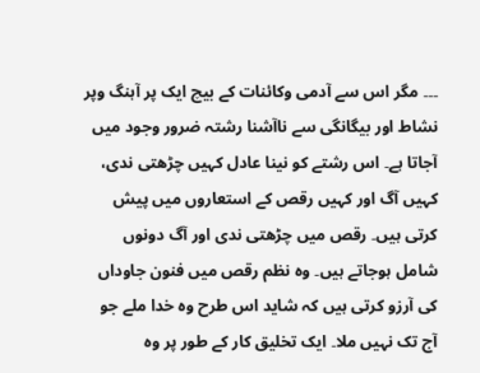۔۔۔ مگر اس سے آدمی وکائنات کے بیچ ایک پر آہنگ وپر نشاط اور بیگانگی سے ناآشنا رشتہ ضرور وجود میں آجاتا ہے۔ اس رشتے کو نینا عادل کہیں چڑھتی ندی، کہیں آگ اور کہیں رقص کے استعاروں میں پیش کرتی ہیں۔ رقص میں چڑھتی ندی اور آگ دونوں شامل ہوجاتے ہیں۔ وہ نظم رقص میں فنون جاوداں کی آرزو کرتی ہیں کہ شاید اس طرح وہ خدا ملے جو آج تک نہیں ملا۔ ایک تخلیق کار کے طور پر وہ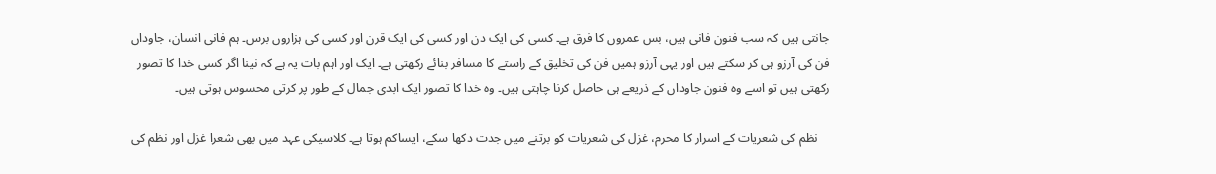جانتی ہیں کہ سب فنون فانی ہیں، بس عمروں کا فرق ہے۔ کسی کی ایک دن اور کسی کی ایک قرن اور کسی کی ہزاروں برس۔ ہم فانی انسان، جاوداں فن کی آرزو ہی کر سکتے ہیں اور یہی آرزو ہمیں فن کی تخلیق کے راستے کا مسافر بنائے رکھتی ہے۔ ایک اور اہم بات یہ ہے کہ نینا اگر کسی خدا کا تصور رکھتی ہیں تو اسے وہ فنون جاوداں کے ذریعے ہی حاصل کرنا چاہتی ہیں۔ وہ خدا کا تصور ایک ابدی جمال کے طور پر کرتی محسوس ہوتی ہیں۔

    نظم کی شعریات کے اسرار کا محرم، غزل کی شعریات کو برتنے میں جدت دکھا سکے، ایساکم ہوتا ہے۔ کلاسیکی عہد میں بھی شعرا غزل اور نظم کی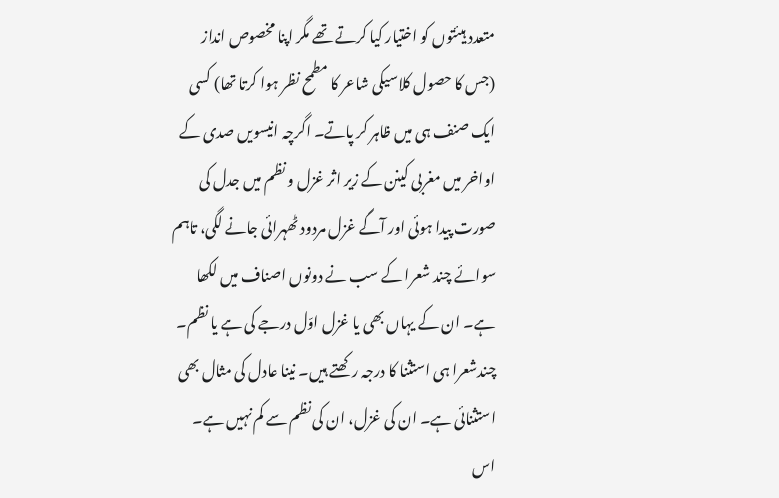متعدد ہیئتوں کو اختیار کیا کرتے تھے مگر اپنا مخصوص انداز (جس کا حصول کلاسیکی شاعر کا مطمح نظر ہوا کرتا تھا) کسی ایک صنف ہی میں ظاہر کر پاتے۔ اگرچہ انیسویں صدی کے اواخر میں مغربی کینن کے زیر اثر غزل و نظم میں جدل کی صورت پیدا ہوئی اور آگے غزل مردود ٹھہرائی جانے لگی، تاہم سوائے چند شعرا کے سب نے دونوں اصناف میں لکھا ہے۔ ان کے یہاں بھی یا غزل اوّل درجے کی ہے یا نظم۔ چندشعرا ہی استثنا کا درجہ رکھتے ہیں۔ نینا عادل کی مثال بھی استثنائی ہے۔ ان کی غزل، ان کی نظم سے کم نہیں ہے۔ اس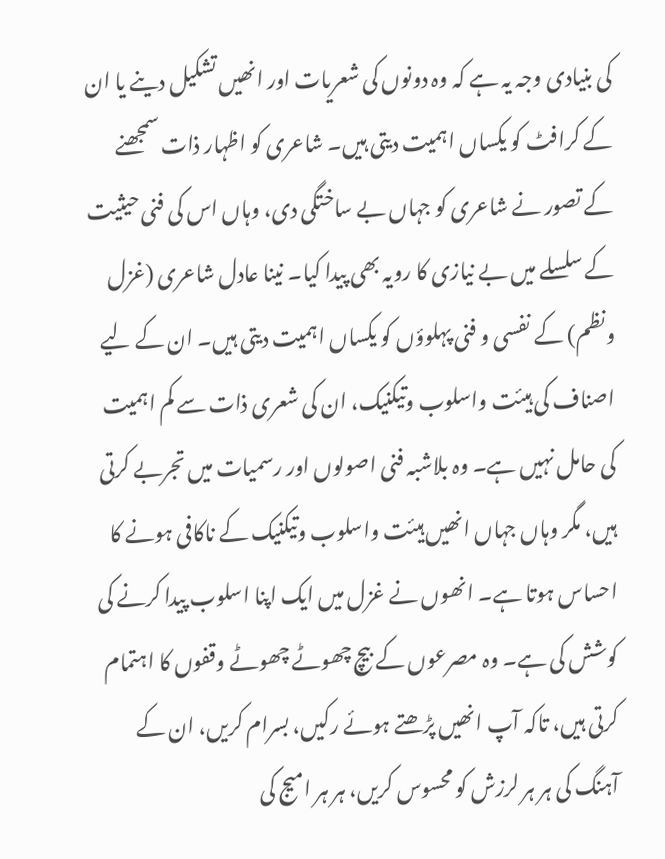کی بنیادی وجہ یہ ہے کہ وہ دونوں کی شعریات اور انھیں تشکیل دینے یا ان کے کرافٹ کو یکساں اہمیت دیتی ہیں۔ شاعری کو اظہار ذات سمجھنے کے تصور نے شاعری کو جہاں بے ساختگی دی، وہاں اس کی فنی حیثیت کے سلسلے میں بے نیازی کا رویہ بھی پیدا کیا۔ نینا عادل شاعری (غزل ونظم) کے نفسی و فنی پہلوؤں کو یکساں اہمیت دیتی ہیں۔ ان کے لیے اصناف کی ہیئت واسلوب وتیکنیک، ان کی شعری ذات سے کم اہمیت کی حامل نہیں ہے۔ وہ بلاشبہ فنی اصولوں اور رسمیات میں تجربے کرتی ہیں، مگر وہاں جہاں انھیں ہیئت واسلوب وتیکنیک کے ناکافی ہونے کا احساس ہوتا ہے۔ انھوں نے غزل میں ایک اپنا اسلوب پیدا کرنے کی کوشش کی ہے۔ وہ مصرعوں کے بیچ چھوٹے چھوٹے وقفوں کا اہتمام کرتی ہیں، تاکہ آپ انھیں پڑھتے ہوئے رکیں، بسرام کریں، ان کے آہنگ کی ہر ہر لرزش کو محسوس کریں، ہر ہر امیج کی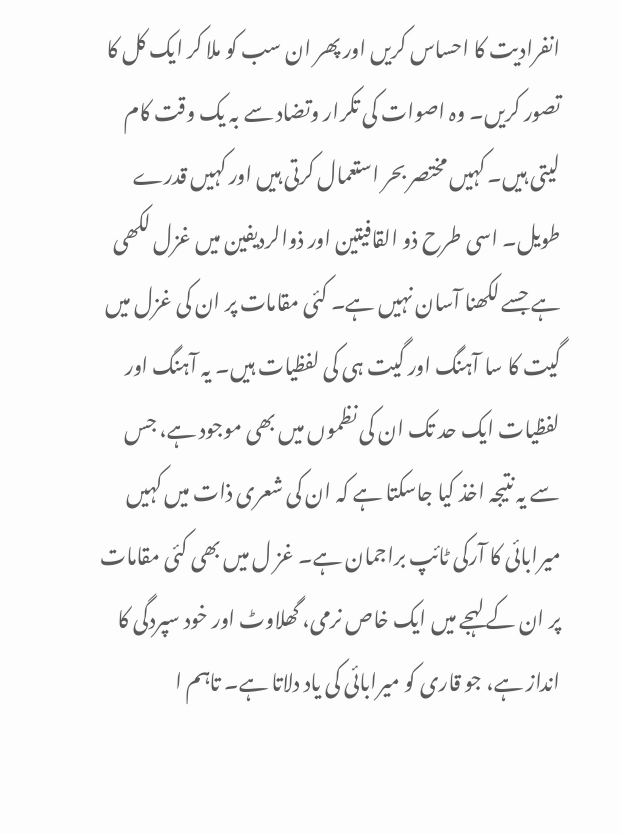انفرادیت کا احساس کریں اور پھر ان سب کو ملا کر ایک کل کا تصور کریں۔ وہ اصوات کی تکرار وتضاد سے بہ یک وقت کام لیتی ہیں۔ کہیں مختصر بحر استعمال کرتی ہیں اور کہیں قدرے طویل۔ اسی طرح ذو القافیتین اور ذوالردیفین میں غزل لکھی ہے جسے لکھنا آسان نہیں ہے۔ کئی مقامات پر ان کی غزل میں گیت کا سا آہنگ اور گیت ہی کی لفظیات ہیں۔ یہ آہنگ اور لفظیات ایک حد تک ان کی نظموں میں بھی موجود ہے، جس سے یہ نتیجہ اخذ کیا جاسکتا ہے کہ ان کی شعری ذات میں کہیں میرابائی کا آرکی ٹائپ براجمان ہے۔ غز ل میں بھی کئی مقامات پر ان کے لہجے میں ایک خاص نرمی، گھلاوٹ اور خود سپردگی کا انداز ہے، جو قاری کو میرابائی کی یاد دلاتا ہے۔ تاہم ا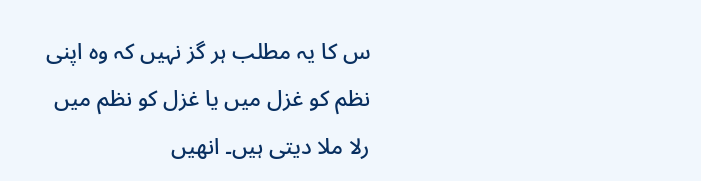س کا یہ مطلب ہر گز نہیں کہ وہ اپنی نظم کو غزل میں یا غزل کو نظم میں رلا ملا دیتی ہیں۔ انھیں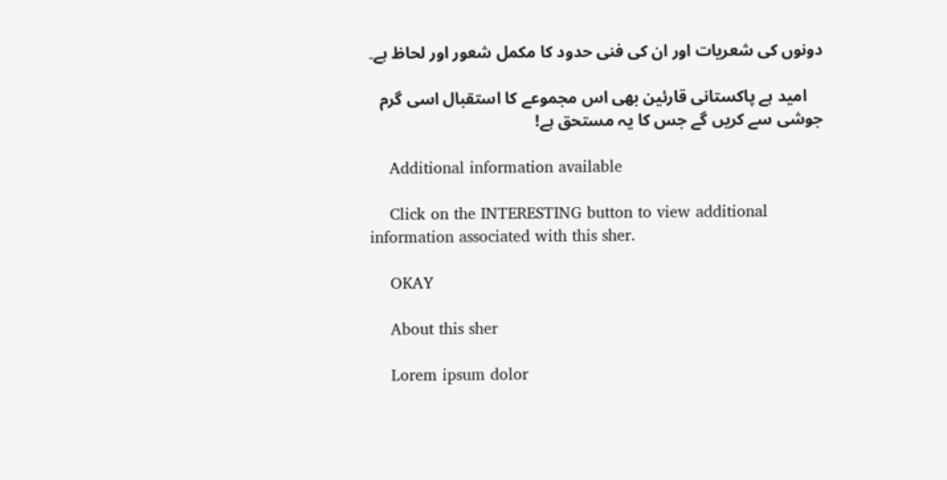دونوں کی شعریات اور ان کی فنی حدود کا مکمل شعور اور لحاظ ہے۔

    امید ہے پاکستانی قارئین بھی اس مجموعے کا استقبال اسی گرم جوشی سے کریں گے جس کا یہ مستحق ہے!

    Additional information available

    Click on the INTERESTING button to view additional information associated with this sher.

    OKAY

    About this sher

    Lorem ipsum dolor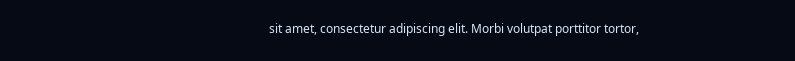sit amet, consectetur adipiscing elit. Morbi volutpat porttitor tortor,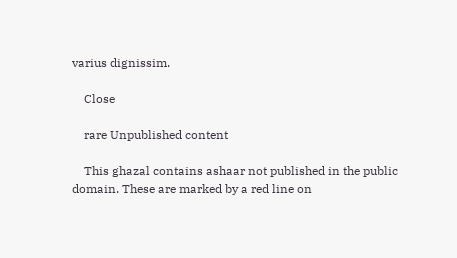varius dignissim.

    Close

    rare Unpublished content

    This ghazal contains ashaar not published in the public domain. These are marked by a red line on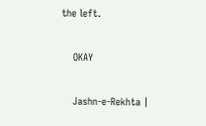the left.

    OKAY

    Jashn-e-Rekhta |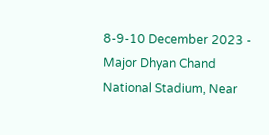8-9-10 December 2023 - Major Dhyan Chand National Stadium, Near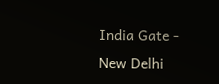India Gate - New Delhi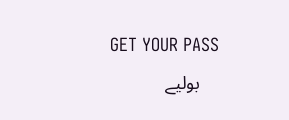GET YOUR PASS
    بولیے